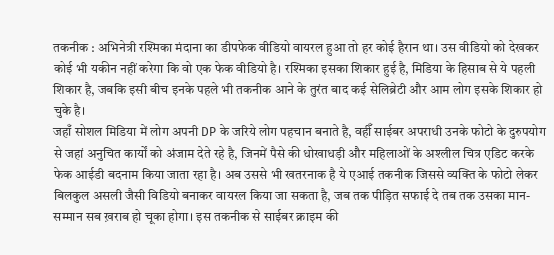तकनीक : अभिनेत्री रश्मिका मंदाना का डीपफेक वीडियो वायरल हुआ तो हर कोई हैरान था। उस वीडियो को देखकर कोई भी यकीन नहीं करेगा कि वो एक फेक वीडियो है। रश्मिका इसका शिकार हुई है, मिडिया के हिसाब से ये पहली शिकार है, जबकि इसी बीच इनके पहले भी तकनीक आने के तुरंत बाद कई सेलिब्रेटी और आम लोग इसके शिकार हो चुके है।
जहाँ सोशल मिडिया में लोग अपनी DP के जरिये लोग पहचान बनाते है, वहीँ साईबर अपराधी उनके फोटो के दुरुपयोग से जहां अनुचित कार्यों को अंजाम देते रहे है, जिनमें पैसे की धोखाधड़ी और महिलाओं के अश्लील चित्र एडिट करके फेक आईडी बदनाम किया जाता रहा है। अब उससे भी खतरनाक है ये एआई तकनीक जिससे व्यक्ति के फोटो लेकर बिलकुल असली जैसी विडियो बनाकर वायरल किया जा सकता है, जब तक पीड़ित सफाई दे तब तक उसका मान-सम्मान सब ख़राब हो चूका होगा। इस तकनीक से साईबर क्राइम की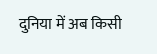दुनिया में अब किसी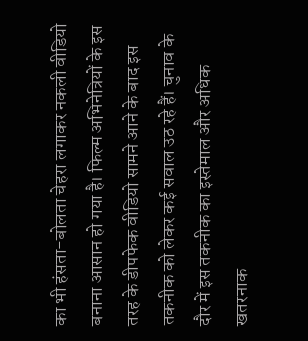का भी हंसता-बोलता चेहरा लगाकर नकली वीडियो बनाना आसान हो गया है। फिल्म अभिनेत्रियों के इस तरह के डीपफेक वीडियो सामने आने के बाद इस तकनीक को लेकर कई सवाल उठ रहे हैं। चुनाव के दौर में इस तकनीक का इस्तेमाल और अधिक खतरनाक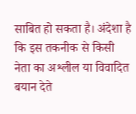साबित हो सकता है। अंदेशा है कि इस तकनीक से किसी नेता का अश्लील या विवादित बयान देते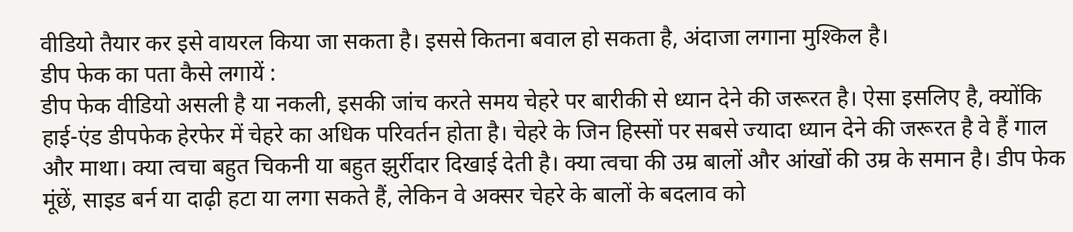वीडियो तैयार कर इसे वायरल किया जा सकता है। इससे कितना बवाल हो सकता है, अंदाजा लगाना मुश्किल है।
डीप फेक का पता कैसे लगायें :
डीप फेक वीडियो असली है या नकली, इसकी जांच करते समय चेहरे पर बारीकी से ध्यान देने की जरूरत है। ऐसा इसलिए है, क्योंकि हाई-एंड डीपफेक हेरफेर में चेहरे का अधिक परिवर्तन होता है। चेहरे के जिन हिस्सों पर सबसे ज्यादा ध्यान देने की जरूरत है वे हैं गाल और माथा। क्या त्वचा बहुत चिकनी या बहुत झुर्रीदार दिखाई देती है। क्या त्वचा की उम्र बालों और आंखों की उम्र के समान है। डीप फेक मूंछें, साइड बर्न या दाढ़ी हटा या लगा सकते हैं, लेकिन वे अक्सर चेहरे के बालों के बदलाव को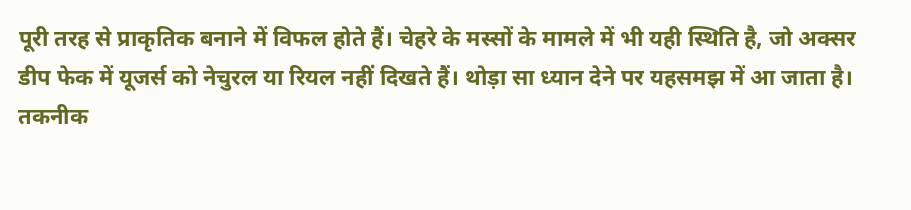पूरी तरह से प्राकृतिक बनाने में विफल होते हैं। चेहरे के मस्सों के मामले में भी यही स्थिति है, जो अक्सर डीप फेक में यूजर्स को नेचुरल या रियल नहीं दिखते हैं। थोड़ा सा ध्यान देने पर यहसमझ में आ जाता है।
तकनीक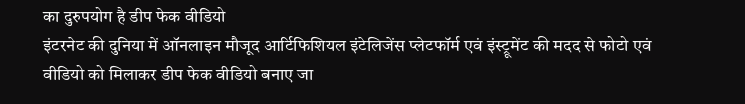का दुरुपयोग है डीप फेक वीडियो
इंटरनेट की दुनिया में ऑनलाइन मौजूद आर्टिफिशियल इंटेलिजेंस प्लेटफॉर्म एवं इंस्ट्रूमेंट की मदद से फोटो एवं वीडियो को मिलाकर डीप फेक वीडियो बनाए जा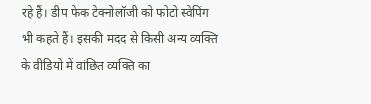रहे हैं। डीप फेक टेक्नोलॉजी को फोटो स्वेपिंग भी कहते हैं। इसकी मदद से किसी अन्य व्यक्ति के वीडियो में वांछित व्यक्ति का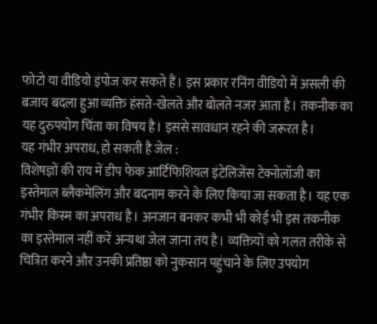फोटो या वीडियो इंपोज कर सकते हैं। इस प्रकार रनिंग वीडियो में असली की बजाय बदला हुआ व्यक्ति हंसते-खेलते और बोलते नजर आता है। तकनीक का यह दुरुपयोग चिंता का विषय है। इससे सावधान रहने की जरूरत है।
यह गंभीर अपराध, हो सकती है जेल :
विशेषज्ञों की राय में डीप फेक आर्टिफिशियल इंटेलिजेंस टेक्नोलॉजी का इस्तेमाल ब्लैकमेलिंग और बदनाम करने के लिए किया जा सकता है। यह एक गंभीर किस्म का अपराध है। अनजान बनकर कभी भी कोई भी इस तकनीक का इस्तेमाल नहीं करें अन्यथा जेल जाना तय है। व्यक्तियों को गलत तरीके से चित्रित करने और उनकी प्रतिष्ठा को नुकसान पहुंचाने के लिए उपयोग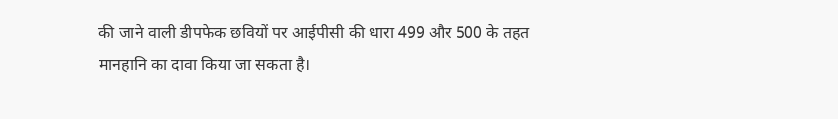की जाने वाली डीपफेक छवियों पर आईपीसी की धारा 499 और 500 के तहत मानहानि का दावा किया जा सकता है।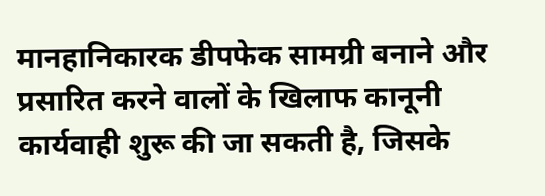मानहानिकारक डीपफेक सामग्री बनाने और प्रसारित करने वालों के खिलाफ कानूनी कार्यवाही शुरू की जा सकती है, जिसके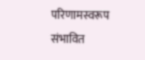परिणामस्वरूप संभावित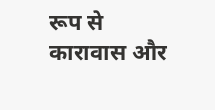रूप से कारावास और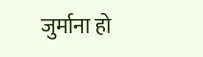जुर्माना हो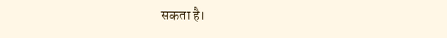सकता है।